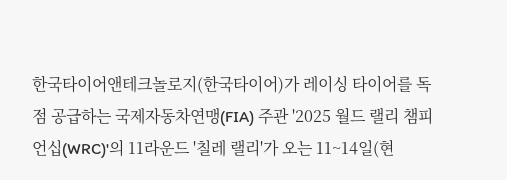한국타이어앤테크놀로지(한국타이어)가 레이싱 타이어를 독점 공급하는 국제자동차연맹(FIA) 주관 '2025 월드 랠리 챔피언십(WRC)'의 11라운드 '칠레 랠리'가 오는 11~14일(현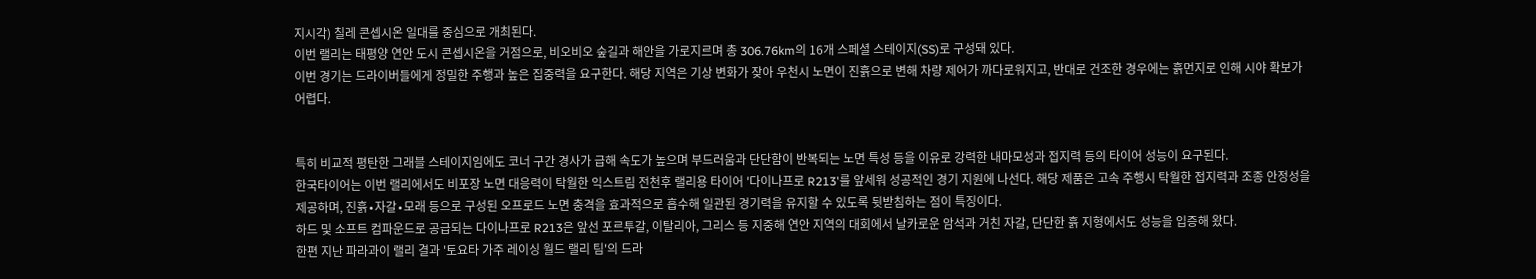지시각) 칠레 콘셉시온 일대를 중심으로 개최된다.
이번 랠리는 태평양 연안 도시 콘셉시온을 거점으로, 비오비오 숲길과 해안을 가로지르며 총 306.76km의 16개 스페셜 스테이지(SS)로 구성돼 있다.
이번 경기는 드라이버들에게 정밀한 주행과 높은 집중력을 요구한다. 해당 지역은 기상 변화가 잦아 우천시 노면이 진흙으로 변해 차량 제어가 까다로워지고, 반대로 건조한 경우에는 흙먼지로 인해 시야 확보가 어렵다.


특히 비교적 평탄한 그래블 스테이지임에도 코너 구간 경사가 급해 속도가 높으며 부드러움과 단단함이 반복되는 노면 특성 등을 이유로 강력한 내마모성과 접지력 등의 타이어 성능이 요구된다.
한국타이어는 이번 랠리에서도 비포장 노면 대응력이 탁월한 익스트림 전천후 랠리용 타이어 '다이나프로 R213'를 앞세워 성공적인 경기 지원에 나선다. 해당 제품은 고속 주행시 탁월한 접지력과 조종 안정성을 제공하며, 진흙∙자갈∙모래 등으로 구성된 오프로드 노면 충격을 효과적으로 흡수해 일관된 경기력을 유지할 수 있도록 뒷받침하는 점이 특징이다.
하드 및 소프트 컴파운드로 공급되는 다이나프로 R213은 앞선 포르투갈, 이탈리아, 그리스 등 지중해 연안 지역의 대회에서 날카로운 암석과 거친 자갈, 단단한 흙 지형에서도 성능을 입증해 왔다.
한편 지난 파라과이 랠리 결과 '토요타 가주 레이싱 월드 랠리 팀'의 드라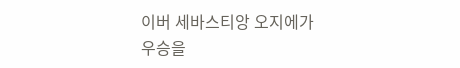이버 세바스티앙 오지에가 우승을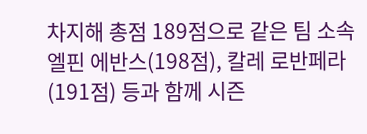차지해 총점 189점으로 같은 팀 소속 엘핀 에반스(198점), 칼레 로반페라(191점) 등과 함께 시즌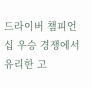드라이버 챔피언십 우승 경쟁에서 유리한 고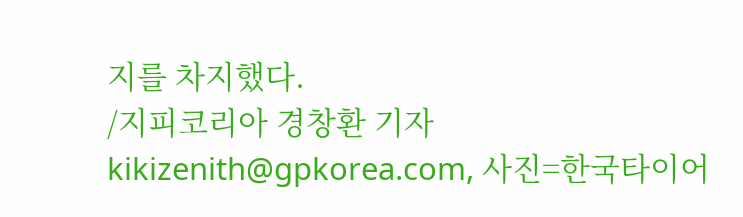지를 차지했다.
/지피코리아 경창환 기자 kikizenith@gpkorea.com, 사진=한국타이어